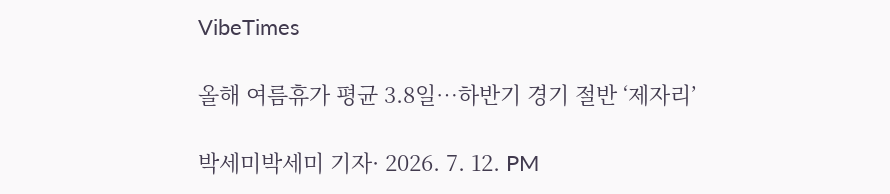VibeTimes

올해 여름휴가 평균 3.8일…하반기 경기 절반 ‘제자리’

박세미박세미 기자· 2026. 7. 12. PM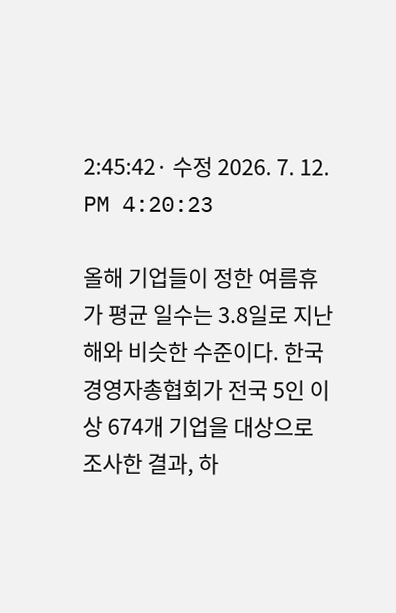2:45:42· 수정 2026. 7. 12. PM 4:20:23

올해 기업들이 정한 여름휴가 평균 일수는 3.8일로 지난해와 비슷한 수준이다. 한국경영자총협회가 전국 5인 이상 674개 기업을 대상으로 조사한 결과, 하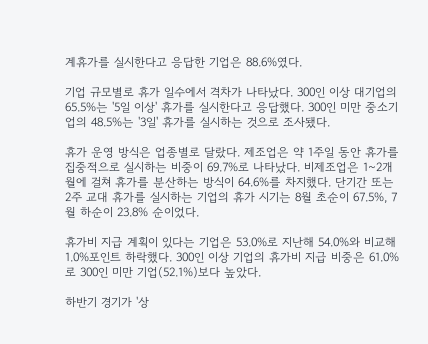계휴가를 실시한다고 응답한 기업은 88.6%였다.

기업 규모별로 휴가 일수에서 격차가 나타났다. 300인 이상 대기업의 65.5%는 '5일 이상' 휴가를 실시한다고 응답했다. 300인 미만 중소기업의 48.5%는 '3일' 휴가를 실시하는 것으로 조사됐다.

휴가 운영 방식은 업종별로 달랐다. 제조업은 약 1주일 동안 휴가를 집중적으로 실시하는 비중이 69.7%로 나타났다. 비제조업은 1~2개월에 걸쳐 휴가를 분산하는 방식이 64.6%를 차지했다. 단기간 또는 2주 교대 휴가를 실시하는 기업의 휴가 시기는 8월 초순이 67.5%, 7월 하순이 23.8% 순이었다.

휴가비 지급 계획이 있다는 기업은 53.0%로 지난해 54.0%와 비교해 1.0%포인트 하락했다. 300인 이상 기업의 휴가비 지급 비중은 61.0%로 300인 미만 기업(52.1%)보다 높았다.

하반기 경기가 '상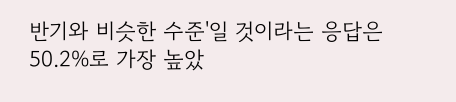반기와 비슷한 수준'일 것이라는 응답은 50.2%로 가장 높았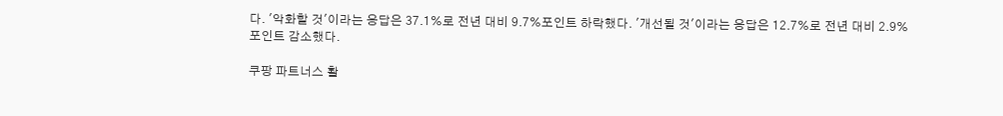다. '악화할 것'이라는 응답은 37.1%로 전년 대비 9.7%포인트 하락했다. '개선될 것'이라는 응답은 12.7%로 전년 대비 2.9%포인트 감소했다.

쿠팡 파트너스 활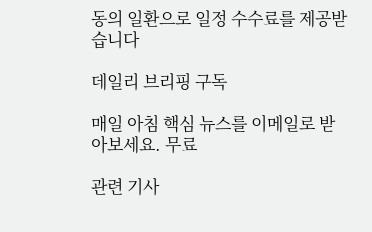동의 일환으로 일정 수수료를 제공받습니다

데일리 브리핑 구독

매일 아침 핵심 뉴스를 이메일로 받아보세요. 무료

관련 기사